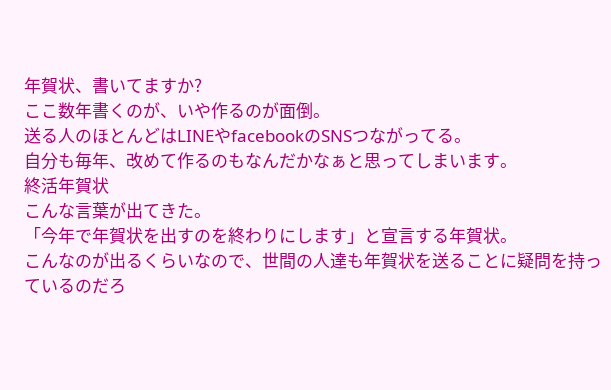年賀状、書いてますか?
ここ数年書くのが、いや作るのが面倒。
送る人のほとんどはLINEやfacebookのSNSつながってる。
自分も毎年、改めて作るのもなんだかなぁと思ってしまいます。
終活年賀状
こんな言葉が出てきた。
「今年で年賀状を出すのを終わりにします」と宣言する年賀状。
こんなのが出るくらいなので、世間の人達も年賀状を送ることに疑問を持っているのだろ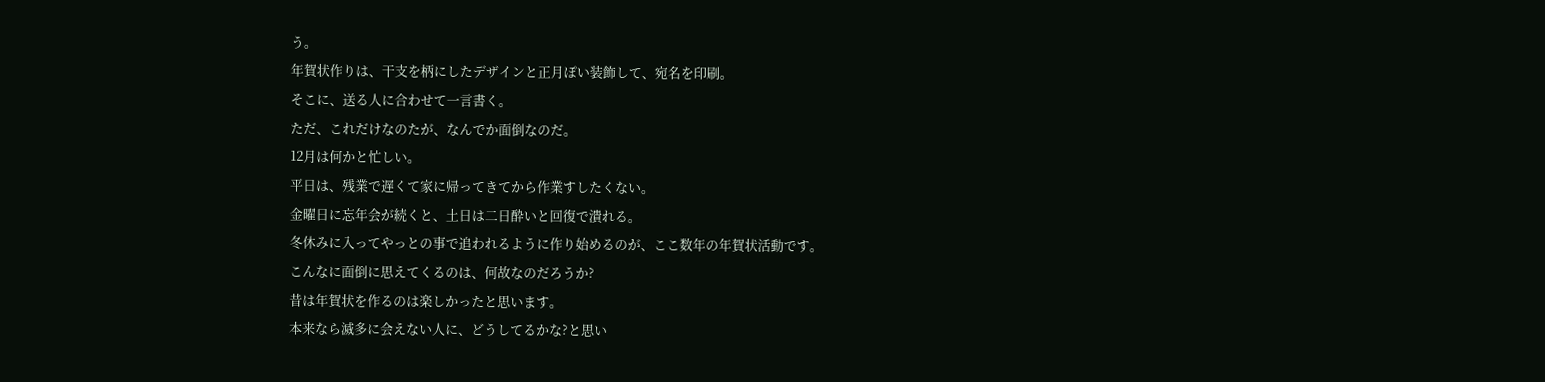う。
年賀状作りは、干支を柄にしたデザインと正月ぽい装飾して、宛名を印刷。
そこに、送る人に合わせて一言書く。
ただ、これだけなのたが、なんでか面倒なのだ。
12月は何かと忙しい。
平日は、残業で遅くて家に帰ってきてから作業すしたくない。
金曜日に忘年会が続くと、土日は二日酔いと回復で潰れる。
冬休みに入ってやっとの事で追われるように作り始めるのが、ここ数年の年賀状活動です。
こんなに面倒に思えてくるのは、何故なのだろうか?
昔は年賀状を作るのは楽しかったと思います。
本来なら滅多に会えない人に、どうしてるかな?と思い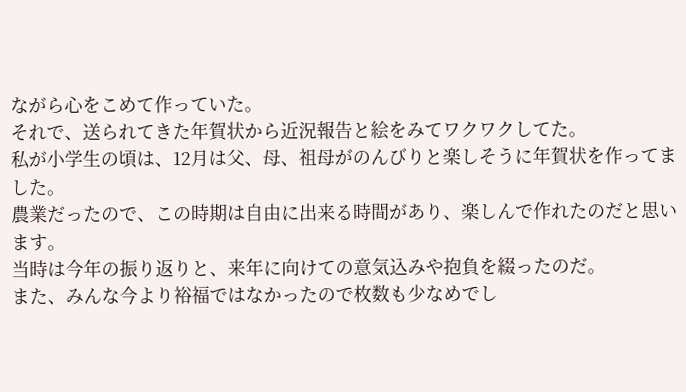ながら心をこめて作っていた。
それで、送られてきた年賀状から近況報告と絵をみてワクワクしてた。
私が小学生の頃は、12月は父、母、祖母がのんびりと楽しそうに年賀状を作ってました。
農業だったので、この時期は自由に出来る時間があり、楽しんで作れたのだと思います。
当時は今年の振り返りと、来年に向けての意気込みや抱負を綴ったのだ。
また、みんな今より裕福ではなかったので枚数も少なめでし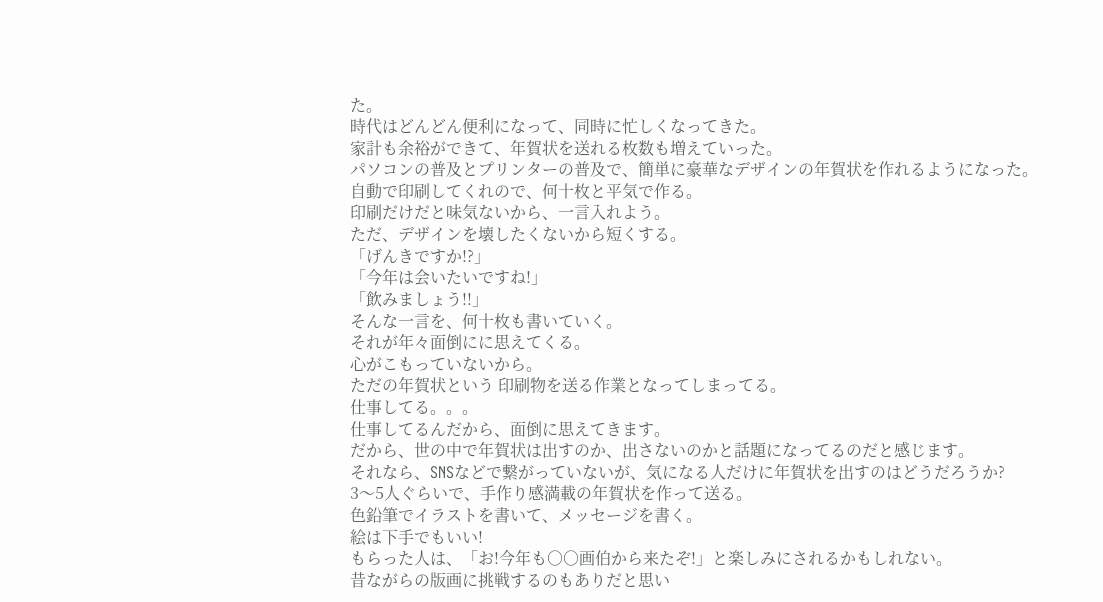た。
時代はどんどん便利になって、同時に忙しくなってきた。
家計も余裕ができて、年賀状を送れる枚数も増えていった。
パソコンの普及とプリンターの普及で、簡単に豪華なデザインの年賀状を作れるようになった。
自動で印刷してくれので、何十枚と平気で作る。
印刷だけだと味気ないから、一言入れよう。
ただ、デザインを壊したくないから短くする。
「げんきですか!?」
「今年は会いたいですね!」
「飲みましょう!!」
そんな一言を、何十枚も書いていく。
それが年々面倒にに思えてくる。
心がこもっていないから。
ただの年賀状という 印刷物を送る作業となってしまってる。
仕事してる。。。
仕事してるんだから、面倒に思えてきます。
だから、世の中で年賀状は出すのか、出さないのかと話題になってるのだと感じます。
それなら、SNSなどで繋がっていないが、気になる人だけに年賀状を出すのはどうだろうか?
3〜5人ぐらいで、手作り感満載の年賀状を作って送る。
色鉛筆でイラストを書いて、メッセージを書く。
絵は下手でもいい!
もらった人は、「お!今年も○○画伯から来たぞ!」と楽しみにされるかもしれない。
昔ながらの版画に挑戦するのもありだと思い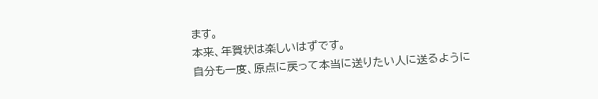ます。
本来、年賀状は楽しいはずです。
自分も一度、原点に戻って本当に送りたい人に送るように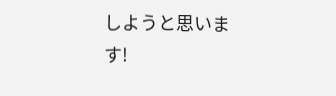しようと思います!